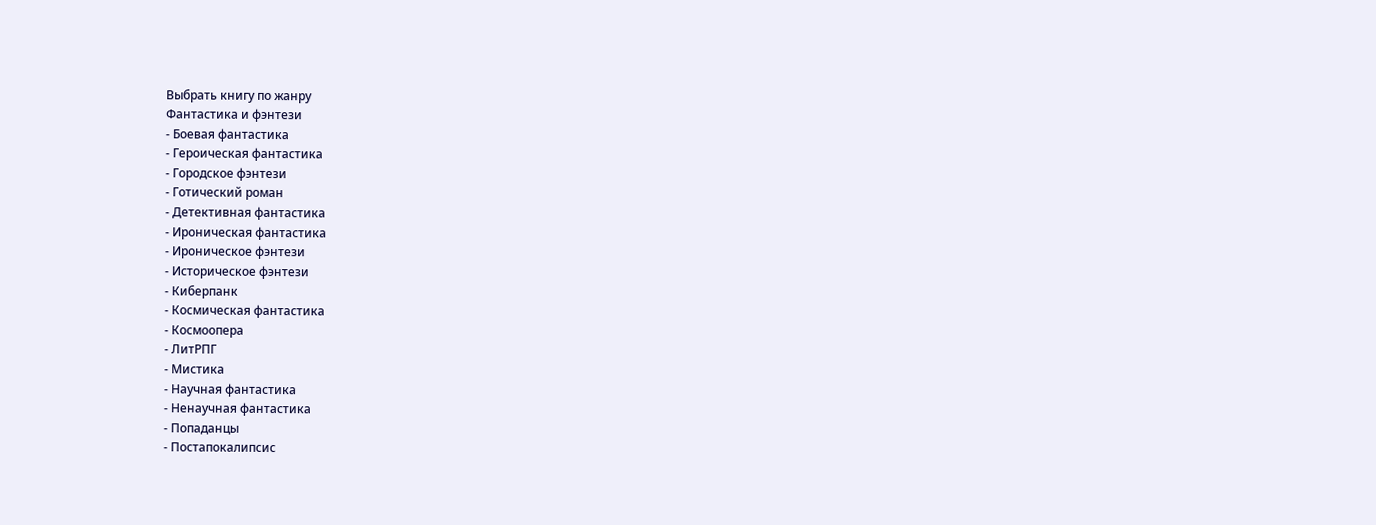Выбрать книгу по жанру
Фантастика и фэнтези
- Боевая фантастика
- Героическая фантастика
- Городское фэнтези
- Готический роман
- Детективная фантастика
- Ироническая фантастика
- Ироническое фэнтези
- Историческое фэнтези
- Киберпанк
- Космическая фантастика
- Космоопера
- ЛитРПГ
- Мистика
- Научная фантастика
- Ненаучная фантастика
- Попаданцы
- Постапокалипсис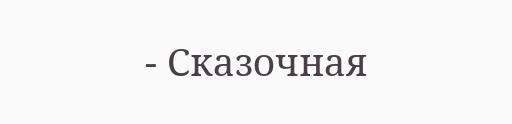- Сказочная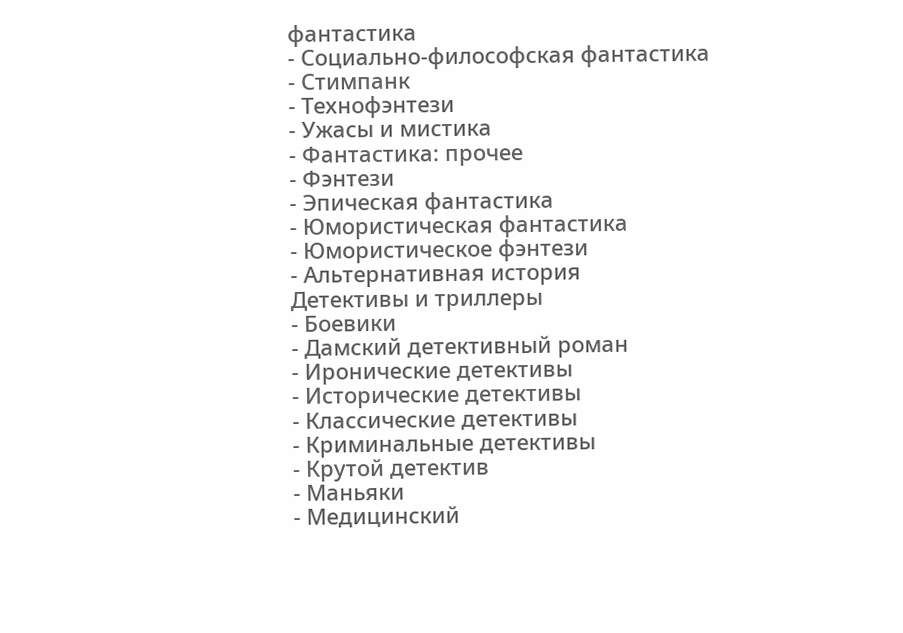фантастика
- Социально-философская фантастика
- Стимпанк
- Технофэнтези
- Ужасы и мистика
- Фантастика: прочее
- Фэнтези
- Эпическая фантастика
- Юмористическая фантастика
- Юмористическое фэнтези
- Альтернативная история
Детективы и триллеры
- Боевики
- Дамский детективный роман
- Иронические детективы
- Исторические детективы
- Классические детективы
- Криминальные детективы
- Крутой детектив
- Маньяки
- Медицинский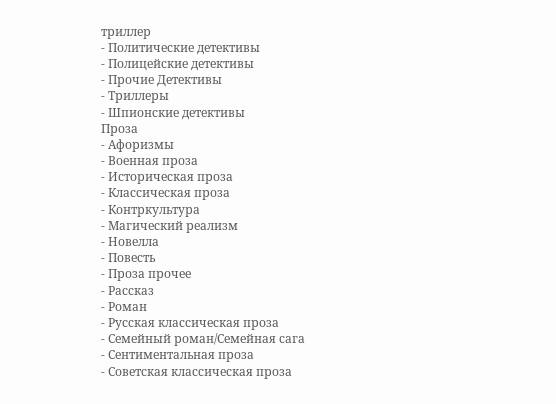триллер
- Политические детективы
- Полицейские детективы
- Прочие Детективы
- Триллеры
- Шпионские детективы
Проза
- Афоризмы
- Военная проза
- Историческая проза
- Классическая проза
- Контркультура
- Магический реализм
- Новелла
- Повесть
- Проза прочее
- Рассказ
- Роман
- Русская классическая проза
- Семейный роман/Семейная сага
- Сентиментальная проза
- Советская классическая проза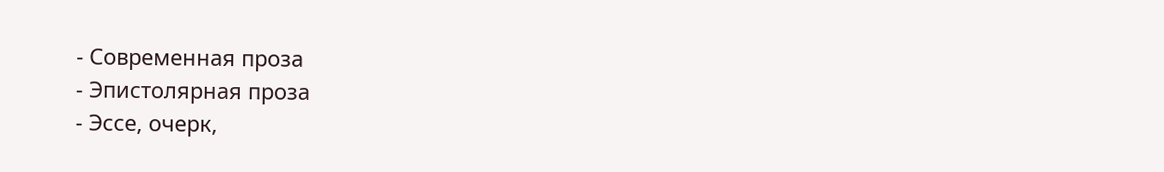- Современная проза
- Эпистолярная проза
- Эссе, очерк,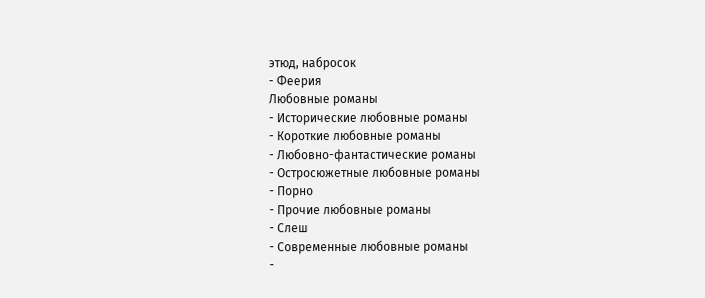этюд, набросок
- Феерия
Любовные романы
- Исторические любовные романы
- Короткие любовные романы
- Любовно-фантастические романы
- Остросюжетные любовные романы
- Порно
- Прочие любовные романы
- Слеш
- Современные любовные романы
-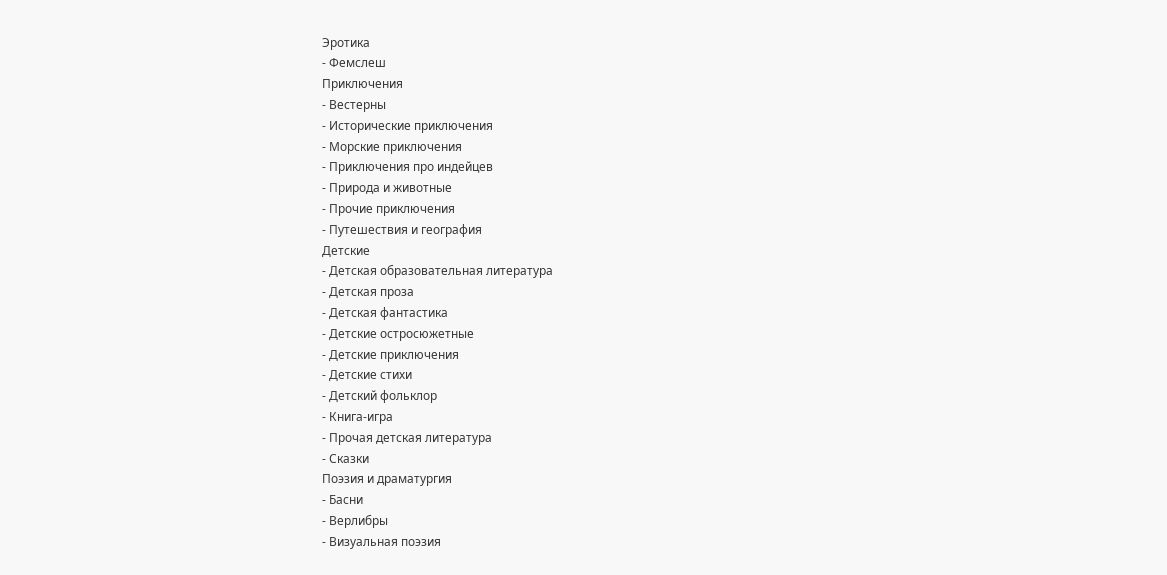Эротика
- Фемслеш
Приключения
- Вестерны
- Исторические приключения
- Морские приключения
- Приключения про индейцев
- Природа и животные
- Прочие приключения
- Путешествия и география
Детские
- Детская образовательная литература
- Детская проза
- Детская фантастика
- Детские остросюжетные
- Детские приключения
- Детские стихи
- Детский фольклор
- Книга-игра
- Прочая детская литература
- Сказки
Поэзия и драматургия
- Басни
- Верлибры
- Визуальная поэзия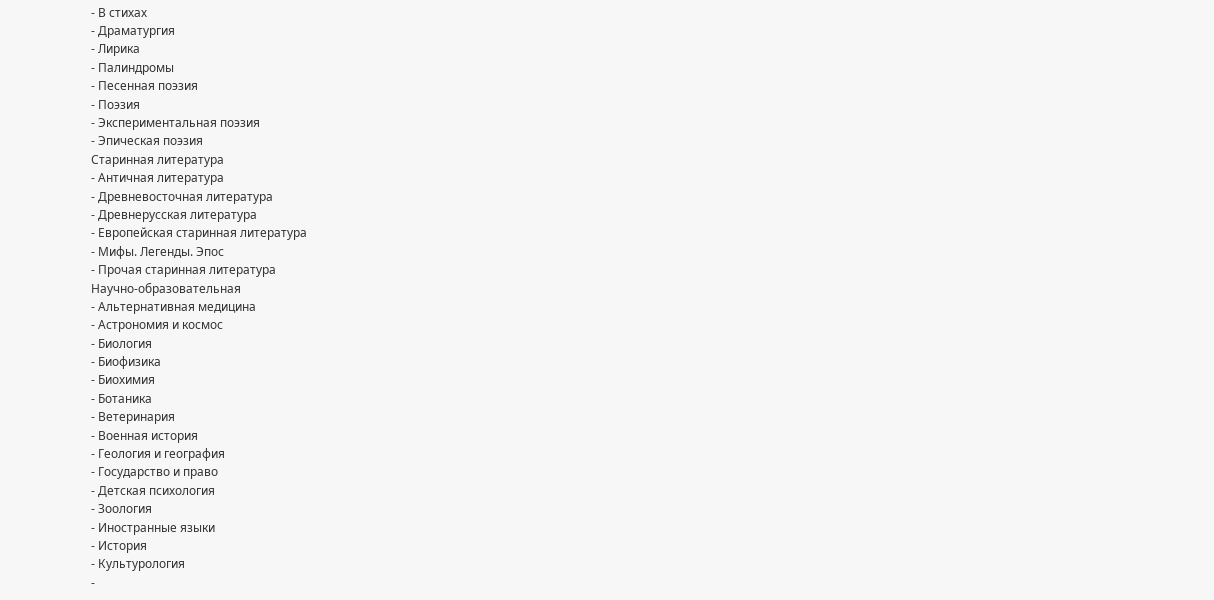- В стихах
- Драматургия
- Лирика
- Палиндромы
- Песенная поэзия
- Поэзия
- Экспериментальная поэзия
- Эпическая поэзия
Старинная литература
- Античная литература
- Древневосточная литература
- Древнерусская литература
- Европейская старинная литература
- Мифы. Легенды. Эпос
- Прочая старинная литература
Научно-образовательная
- Альтернативная медицина
- Астрономия и космос
- Биология
- Биофизика
- Биохимия
- Ботаника
- Ветеринария
- Военная история
- Геология и география
- Государство и право
- Детская психология
- Зоология
- Иностранные языки
- История
- Культурология
-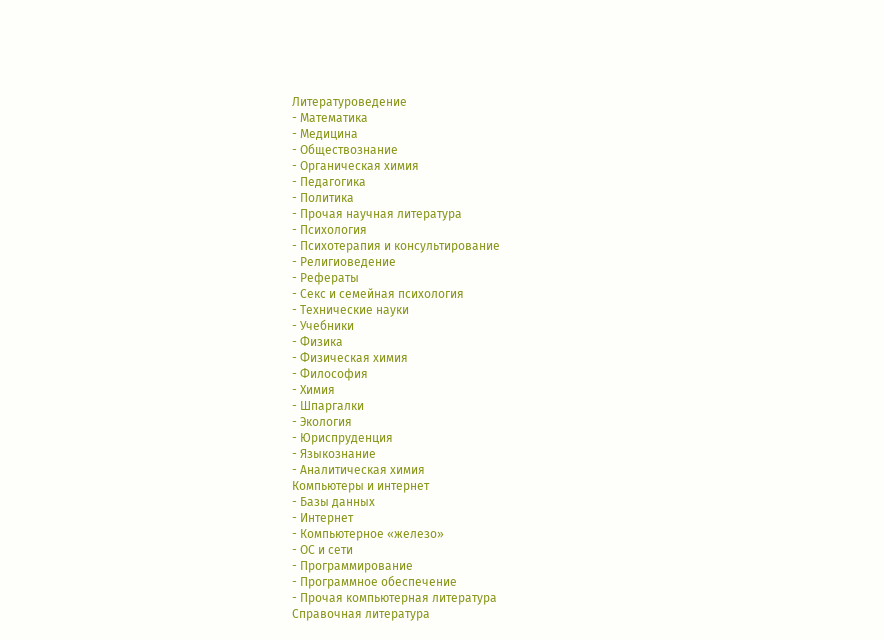Литературоведение
- Математика
- Медицина
- Обществознание
- Органическая химия
- Педагогика
- Политика
- Прочая научная литература
- Психология
- Психотерапия и консультирование
- Религиоведение
- Рефераты
- Секс и семейная психология
- Технические науки
- Учебники
- Физика
- Физическая химия
- Философия
- Химия
- Шпаргалки
- Экология
- Юриспруденция
- Языкознание
- Аналитическая химия
Компьютеры и интернет
- Базы данных
- Интернет
- Компьютерное «железо»
- ОС и сети
- Программирование
- Программное обеспечение
- Прочая компьютерная литература
Справочная литература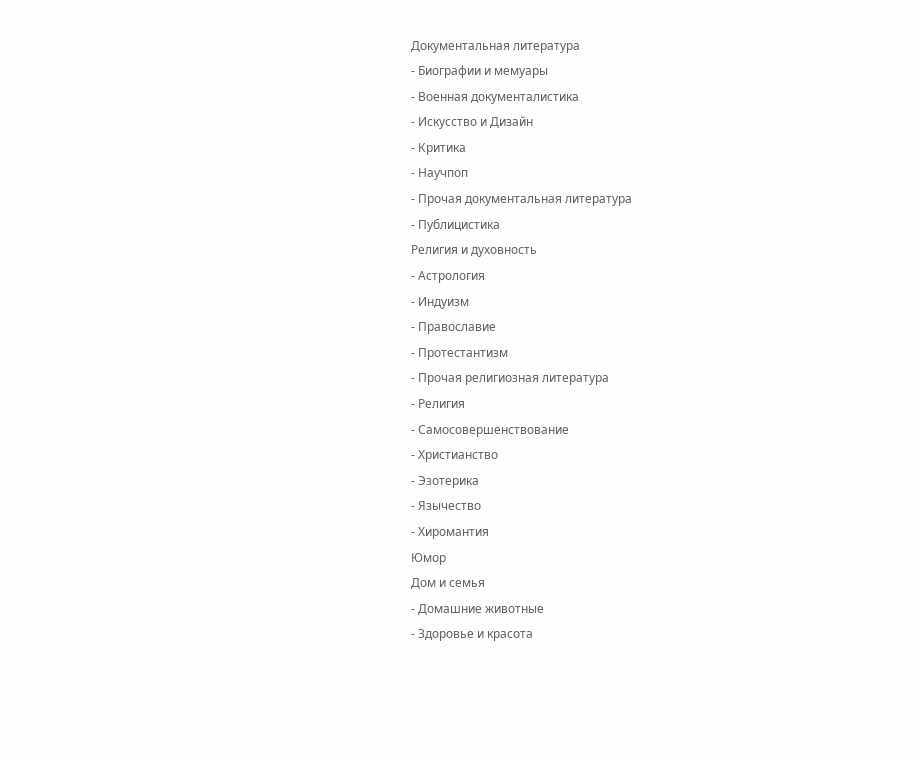Документальная литература
- Биографии и мемуары
- Военная документалистика
- Искусство и Дизайн
- Критика
- Научпоп
- Прочая документальная литература
- Публицистика
Религия и духовность
- Астрология
- Индуизм
- Православие
- Протестантизм
- Прочая религиозная литература
- Религия
- Самосовершенствование
- Христианство
- Эзотерика
- Язычество
- Хиромантия
Юмор
Дом и семья
- Домашние животные
- Здоровье и красота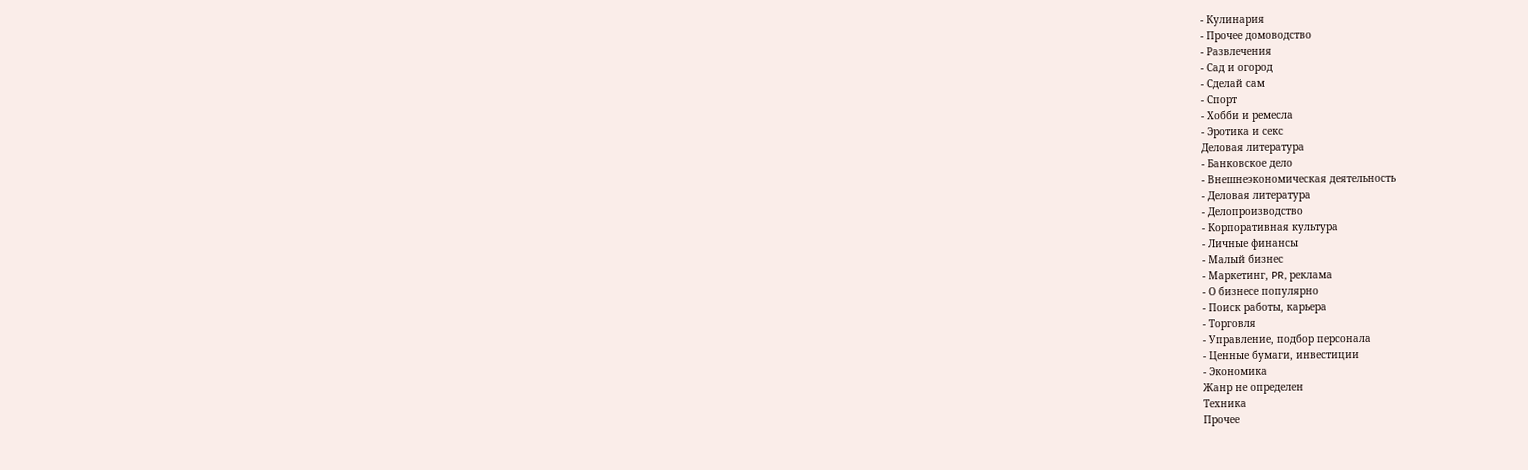- Кулинария
- Прочее домоводство
- Развлечения
- Сад и огород
- Сделай сам
- Спорт
- Хобби и ремесла
- Эротика и секс
Деловая литература
- Банковское дело
- Внешнеэкономическая деятельность
- Деловая литература
- Делопроизводство
- Корпоративная культура
- Личные финансы
- Малый бизнес
- Маркетинг, PR, реклама
- О бизнесе популярно
- Поиск работы, карьера
- Торговля
- Управление, подбор персонала
- Ценные бумаги, инвестиции
- Экономика
Жанр не определен
Техника
Прочее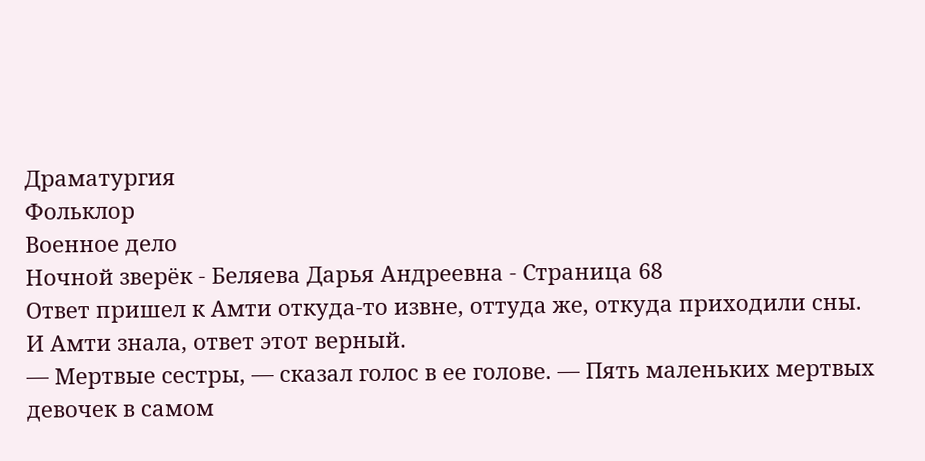Драматургия
Фольклор
Военное дело
Ночной зверёк - Беляева Дарья Андреевна - Страница 68
Ответ пришел к Амти откуда-то извне, оттуда же, откуда приходили сны. И Амти знала, ответ этот верный.
— Мертвые сестры, — сказал голос в ее голове. — Пять маленьких мертвых девочек в самом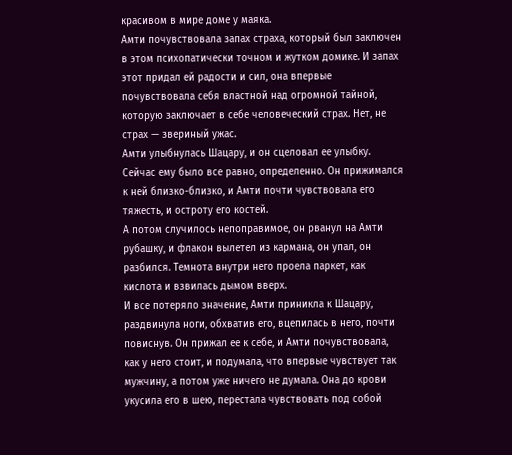красивом в мире доме у маяка.
Амти почувствовала запах страха, который был заключен в этом психопатически точном и жутком домике. И запах этот придал ей радости и сил, она впервые почувствовала себя властной над огромной тайной, которую заключает в себе человеческий страх. Нет, не страх — звериный ужас.
Амти улыбнулась Шацару, и он сцеловал ее улыбку. Сейчас ему было все равно, определенно. Он прижимался к ней близко-близко, и Амти почти чувствовала его тяжесть, и остроту его костей.
А потом случилось непоправимое, он рванул на Амти рубашку, и флакон вылетел из кармана, он упал, он разбился. Темнота внутри него проела паркет, как кислота и взвилась дымом вверх.
И все потеряло значение, Амти приникла к Шацару, раздвинула ноги, обхватив его, вцепилась в него, почти повиснув. Он прижал ее к себе, и Амти почувствовала, как у него стоит, и подумала, что впервые чувствует так мужчину, а потом уже ничего не думала. Она до крови укусила его в шею, перестала чувствовать под собой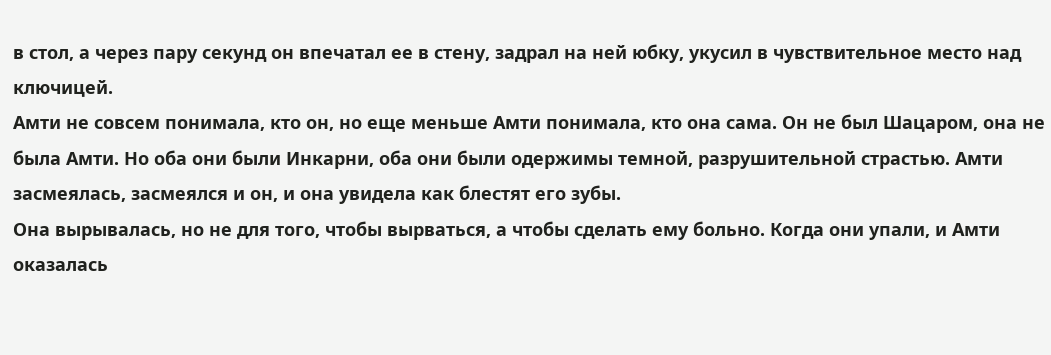в стол, а через пару секунд он впечатал ее в стену, задрал на ней юбку, укусил в чувствительное место над ключицей.
Амти не совсем понимала, кто он, но еще меньше Амти понимала, кто она сама. Он не был Шацаром, она не была Амти. Но оба они были Инкарни, оба они были одержимы темной, разрушительной страстью. Амти засмеялась, засмеялся и он, и она увидела как блестят его зубы.
Она вырывалась, но не для того, чтобы вырваться, а чтобы сделать ему больно. Когда они упали, и Амти оказалась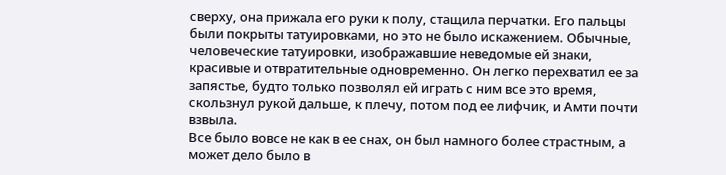сверху, она прижала его руки к полу, стащила перчатки. Его пальцы были покрыты татуировками, но это не было искажением. Обычные, человеческие татуировки, изображавшие неведомые ей знаки, красивые и отвратительные одновременно. Он легко перехватил ее за запястье, будто только позволял ей играть с ним все это время, скользнул рукой дальше, к плечу, потом под ее лифчик, и Амти почти взвыла.
Все было вовсе не как в ее снах, он был намного более страстным, а может дело было в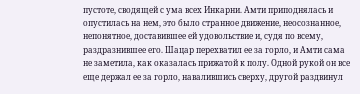пустоте, сводящей с ума всех Инкарни. Амти приподнялась и опустилась на нем, это было странное движение, неосознанное, непонятное, доставившее ей удовольствие и, судя по всему, раздразнившее его. Шацар перехватил ее за горло, и Амти сама не заметила, как оказалась прижатой к полу. Одной рукой он все еще держал ее за горло, навалившись сверху, другой раздвинул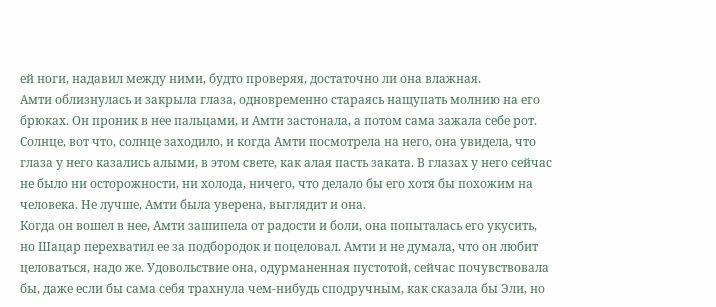ей ноги, надавил между ними, будто проверяя, достаточно ли она влажная.
Амти облизнулась и закрыла глаза, одновременно стараясь нащупать молнию на его брюках. Он проник в нее пальцами, и Амти застонала, а потом сама зажала себе рот. Солнце, вот что, солнце заходило, и когда Амти посмотрела на него, она увидела, что глаза у него казались алыми, в этом свете, как алая пасть заката. В глазах у него сейчас не было ни осторожности, ни холода, ничего, что делало бы его хотя бы похожим на человека. Не лучше, Амти была уверена, выглядит и она.
Когда он вошел в нее, Амти зашипела от радости и боли, она попыталась его укусить, но Шацар перехватил ее за подбородок и поцеловал. Амти и не думала, что он любит целоваться, надо же. Удовольствие она, одурманенная пустотой, сейчас почувствовала бы, даже если бы сама себя трахнула чем-нибудь сподручным, как сказала бы Эли, но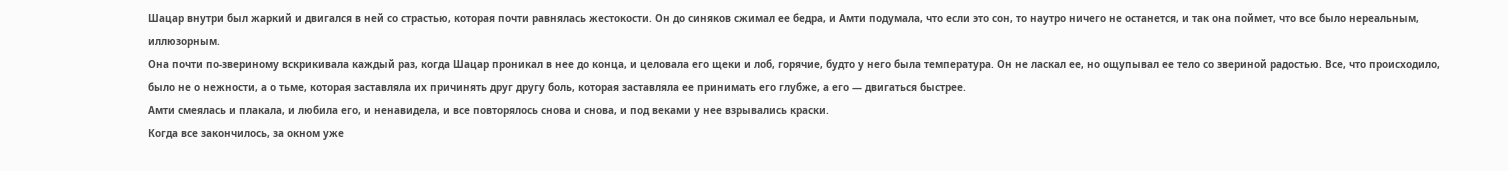Шацар внутри был жаркий и двигался в ней со страстью, которая почти равнялась жестокости. Он до синяков сжимал ее бедра, и Амти подумала, что если это сон, то наутро ничего не останется, и так она поймет, что все было нереальным, иллюзорным.
Она почти по-звериному вскрикивала каждый раз, когда Шацар проникал в нее до конца, и целовала его щеки и лоб, горячие, будто у него была температура. Он не ласкал ее, но ощупывал ее тело со звериной радостью. Все, что происходило, было не о нежности, а о тьме, которая заставляла их причинять друг другу боль, которая заставляла ее принимать его глубже, а его — двигаться быстрее.
Амти смеялась и плакала, и любила его, и ненавидела, и все повторялось снова и снова, и под веками у нее взрывались краски.
Когда все закончилось, за окном уже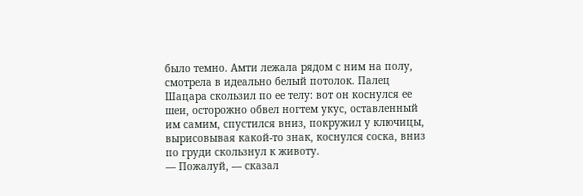было темно. Амти лежала рядом с ним на полу, смотрела в идеально белый потолок. Палец Шацара скользил по ее телу: вот он коснулся ее шеи, осторожно обвел ногтем укус, оставленный им самим, спустился вниз, покружил у ключицы, вырисовывая какой-то знак, коснулся соска, вниз по груди скользнул к животу.
— Пожалуй, — сказал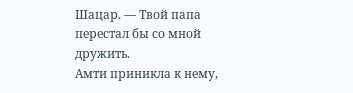Шацар. — Твой папа перестал бы со мной дружить.
Амти приникла к нему,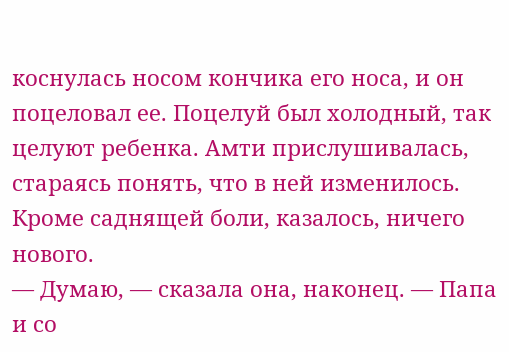коснулась носом кончика его носа, и он поцеловал ее. Поцелуй был холодный, так целуют ребенка. Амти прислушивалась, стараясь понять, что в ней изменилось. Кроме саднящей боли, казалось, ничего нового.
— Думаю, — сказала она, наконец. — Папа и со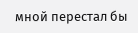мной перестал бы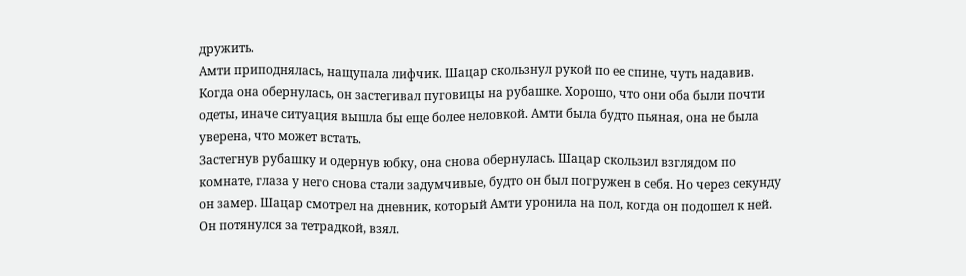дружить.
Амти приподнялась, нащупала лифчик. Шацар скользнул рукой по ее спине, чуть надавив. Когда она обернулась, он застегивал пуговицы на рубашке. Хорошо, что они оба были почти одеты, иначе ситуация вышла бы еще более неловкой. Амти была будто пьяная, она не была уверена, что может встать.
Застегнув рубашку и одернув юбку, она снова обернулась. Шацар скользил взглядом по комнате, глаза у него снова стали задумчивые, будто он был погружен в себя. Но через секунду он замер. Шацар смотрел на дневник, который Амти уронила на пол, когда он подошел к ней. Он потянулся за тетрадкой, взял.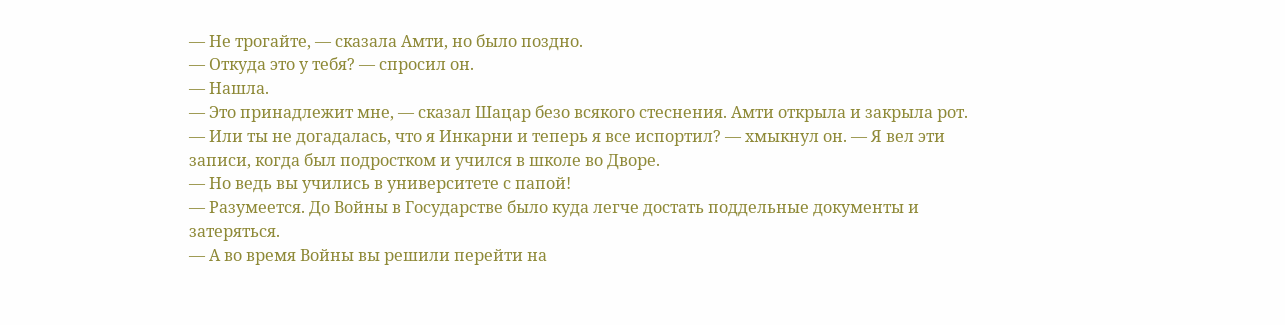— Не трогайте, — сказала Амти, но было поздно.
— Откуда это у тебя? — спросил он.
— Нашла.
— Это принадлежит мне, — сказал Шацар безо всякого стеснения. Амти открыла и закрыла рот.
— Или ты не догадалась, что я Инкарни и теперь я все испортил? — хмыкнул он. — Я вел эти записи, когда был подростком и учился в школе во Дворе.
— Но ведь вы учились в университете с папой!
— Разумеется. До Войны в Государстве было куда легче достать поддельные документы и затеряться.
— А во время Войны вы решили перейти на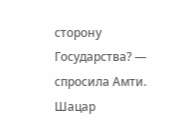сторону Государства? — спросила Амти.
Шацар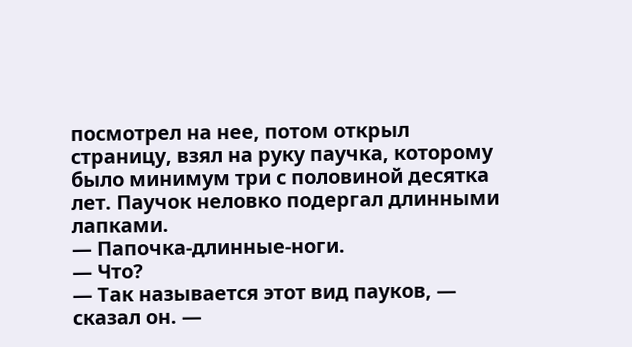посмотрел на нее, потом открыл страницу, взял на руку паучка, которому было минимум три с половиной десятка лет. Паучок неловко подергал длинными лапками.
— Папочка-длинные-ноги.
— Что?
— Так называется этот вид пауков, — сказал он. —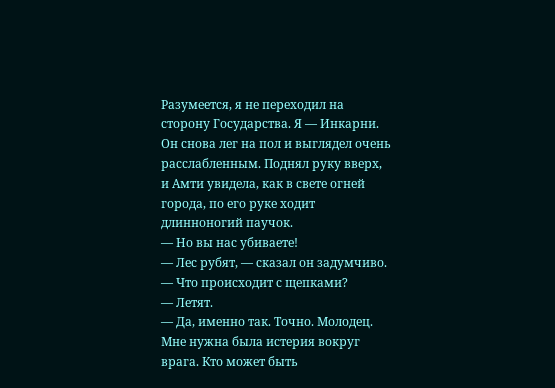Разумеется, я не переходил на сторону Государства. Я — Инкарни.
Он снова лег на пол и выглядел очень расслабленным. Поднял руку вверх, и Амти увидела, как в свете огней города, по его руке ходит длинноногий паучок.
— Но вы нас убиваете!
— Лес рубят, — сказал он задумчиво. — Что происходит с щепками?
— Летят.
— Да, именно так. Точно. Молодец. Мне нужна была истерия вокруг врага. Кто может быть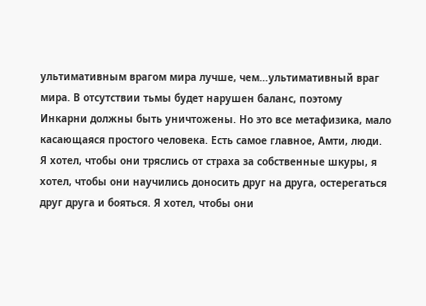ультимативным врагом мира лучше, чем…ультимативный враг мира. В отсутствии тьмы будет нарушен баланс, поэтому Инкарни должны быть уничтожены. Но это все метафизика, мало касающаяся простого человека. Есть самое главное, Амти, люди. Я хотел, чтобы они тряслись от страха за собственные шкуры, я хотел, чтобы они научились доносить друг на друга, остерегаться друг друга и бояться. Я хотел, чтобы они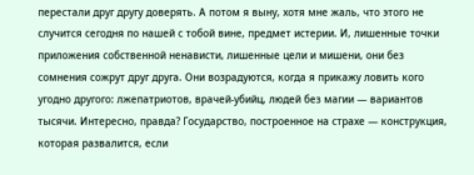перестали друг другу доверять. А потом я выну, хотя мне жаль, что этого не случится сегодня по нашей с тобой вине, предмет истерии. И, лишенные точки приложения собственной ненависти, лишенные цели и мишени, они без сомнения сожрут друг друга. Они возрадуются, когда я прикажу ловить кого угодно другого: лжепатриотов, врачей-убийц, людей без магии — вариантов тысячи. Интересно, правда? Государство, построенное на страхе — конструкция, которая развалится, если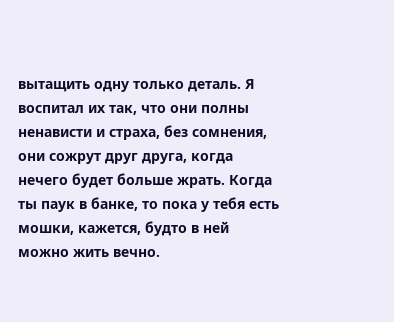вытащить одну только деталь. Я воспитал их так, что они полны ненависти и страха, без сомнения, они сожрут друг друга, когда нечего будет больше жрать. Когда ты паук в банке, то пока у тебя есть мошки, кажется, будто в ней можно жить вечно.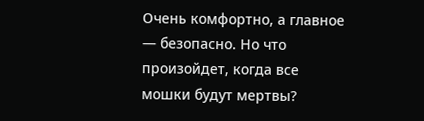Очень комфортно, а главное — безопасно. Но что произойдет, когда все мошки будут мертвы?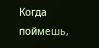Когда поймешь,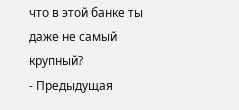что в этой банке ты даже не самый крупный?
- Предыдущая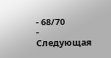- 68/70
- Следующая